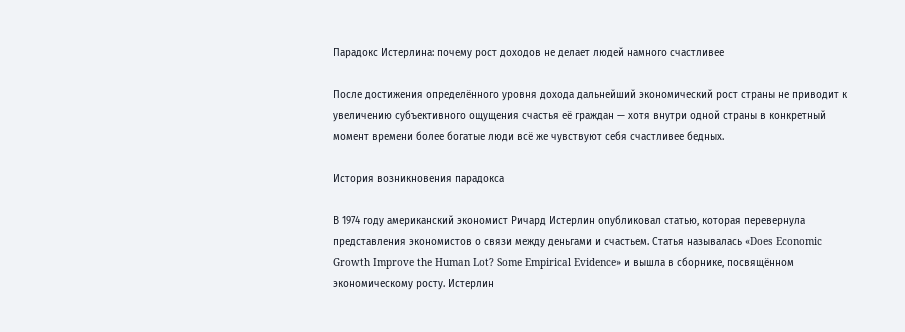Парадокс Истерлина: почему рост доходов не делает людей намного счастливее

После достижения определённого уровня дохода дальнейший экономический рост страны не приводит к увеличению субъективного ощущения счастья её граждан — хотя внутри одной страны в конкретный момент времени более богатые люди всё же чувствуют себя счастливее бедных.

История возникновения парадокса

В 1974 году американский экономист Ричард Истерлин опубликовал статью, которая перевернула представления экономистов о связи между деньгами и счастьем. Статья называлась «Does Economic Growth Improve the Human Lot? Some Empirical Evidence» и вышла в сборнике, посвящённом экономическому росту. Истерлин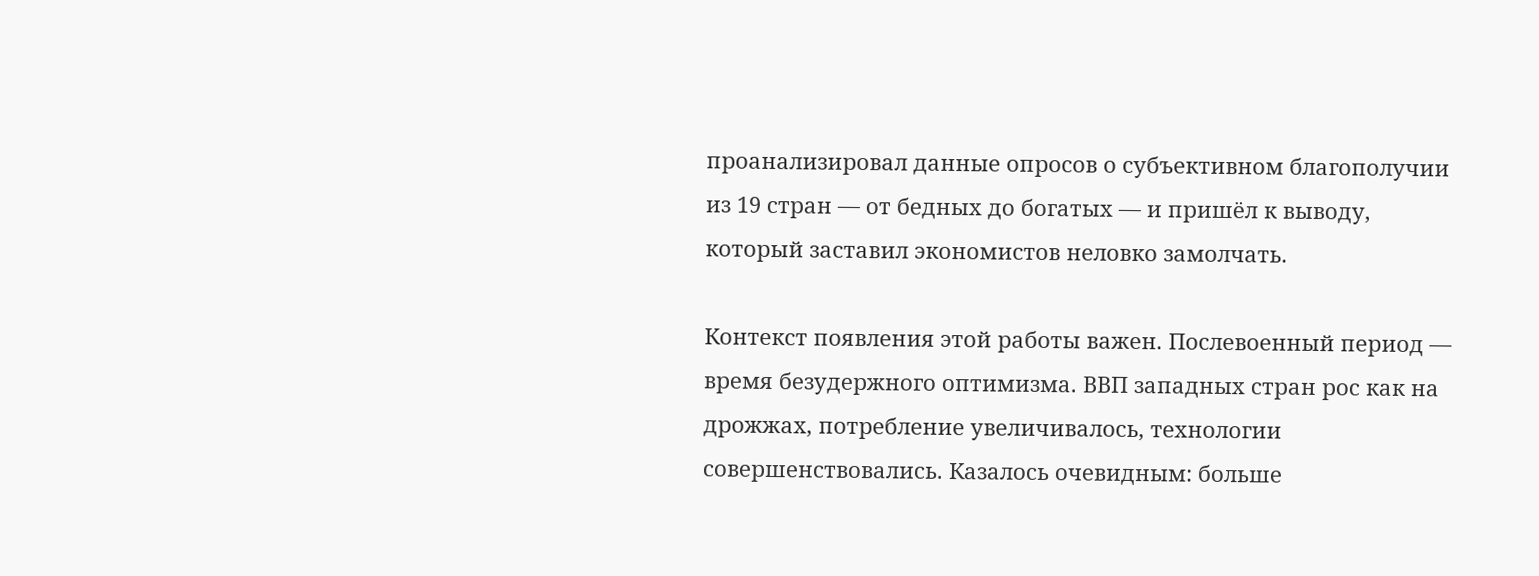проанализировал данные опросов о субъективном благополучии из 19 стран — от бедных до богатых — и пришёл к выводу, который заставил экономистов неловко замолчать.

Контекст появления этой работы важен. Послевоенный период — время безудержного оптимизма. ВВП западных стран рос как на дрожжах, потребление увеличивалось, технологии совершенствовались. Казалось очевидным: больше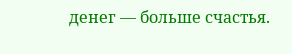денег — больше счастья.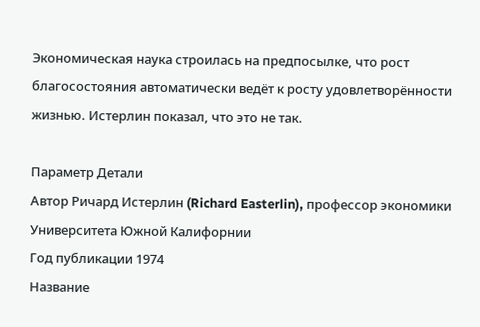Экономическая наука строилась на предпосылке, что рост благосостояния автоматически ведёт к росту удовлетворённости жизнью. Истерлин показал, что это не так.

Параметр Детали
Автор Ричард Истерлин (Richard Easterlin), профессор экономики Университета Южной Калифорнии
Год публикации 1974
Название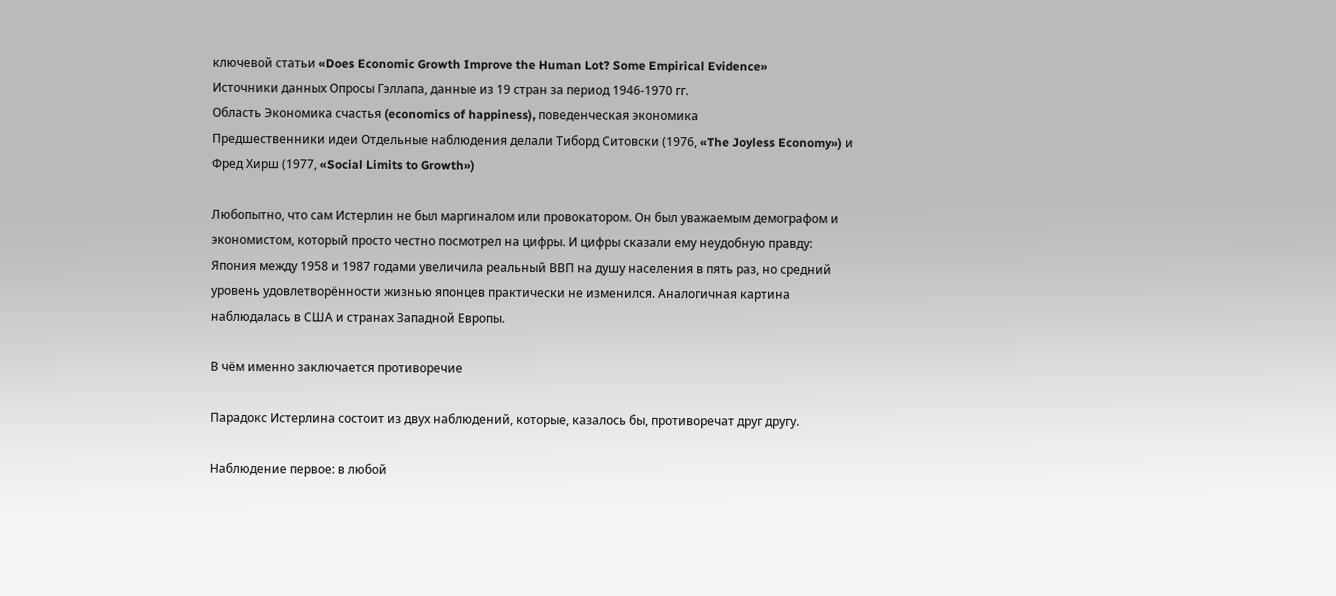ключевой статьи «Does Economic Growth Improve the Human Lot? Some Empirical Evidence»
Источники данных Опросы Гэллапа, данные из 19 стран за период 1946-1970 гг.
Область Экономика счастья (economics of happiness), поведенческая экономика
Предшественники идеи Отдельные наблюдения делали Тиборд Ситовски (1976, «The Joyless Economy») и Фред Хирш (1977, «Social Limits to Growth»)

Любопытно, что сам Истерлин не был маргиналом или провокатором. Он был уважаемым демографом и экономистом, который просто честно посмотрел на цифры. И цифры сказали ему неудобную правду: Япония между 1958 и 1987 годами увеличила реальный ВВП на душу населения в пять раз, но средний уровень удовлетворённости жизнью японцев практически не изменился. Аналогичная картина наблюдалась в США и странах Западной Европы.

В чём именно заключается противоречие

Парадокс Истерлина состоит из двух наблюдений, которые, казалось бы, противоречат друг другу.

Наблюдение первое: в любой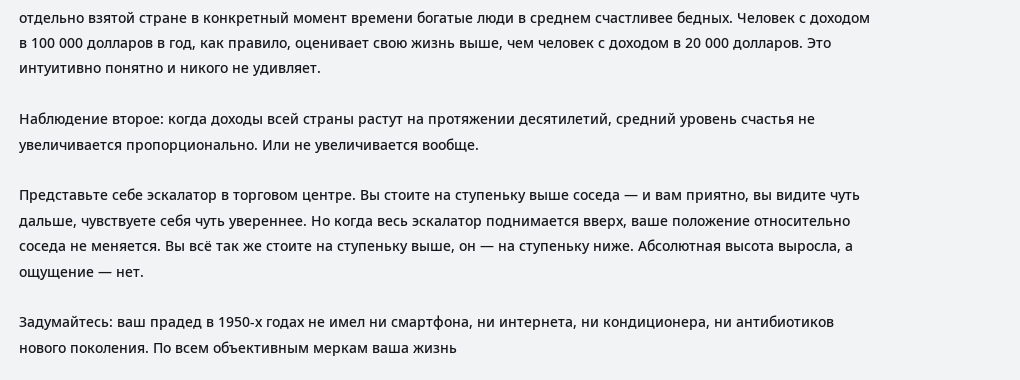отдельно взятой стране в конкретный момент времени богатые люди в среднем счастливее бедных. Человек с доходом в 100 000 долларов в год, как правило, оценивает свою жизнь выше, чем человек с доходом в 20 000 долларов. Это интуитивно понятно и никого не удивляет.

Наблюдение второе: когда доходы всей страны растут на протяжении десятилетий, средний уровень счастья не увеличивается пропорционально. Или не увеличивается вообще.

Представьте себе эскалатор в торговом центре. Вы стоите на ступеньку выше соседа — и вам приятно, вы видите чуть дальше, чувствуете себя чуть увереннее. Но когда весь эскалатор поднимается вверх, ваше положение относительно соседа не меняется. Вы всё так же стоите на ступеньку выше, он — на ступеньку ниже. Абсолютная высота выросла, а ощущение — нет.

Задумайтесь: ваш прадед в 1950-х годах не имел ни смартфона, ни интернета, ни кондиционера, ни антибиотиков нового поколения. По всем объективным меркам ваша жизнь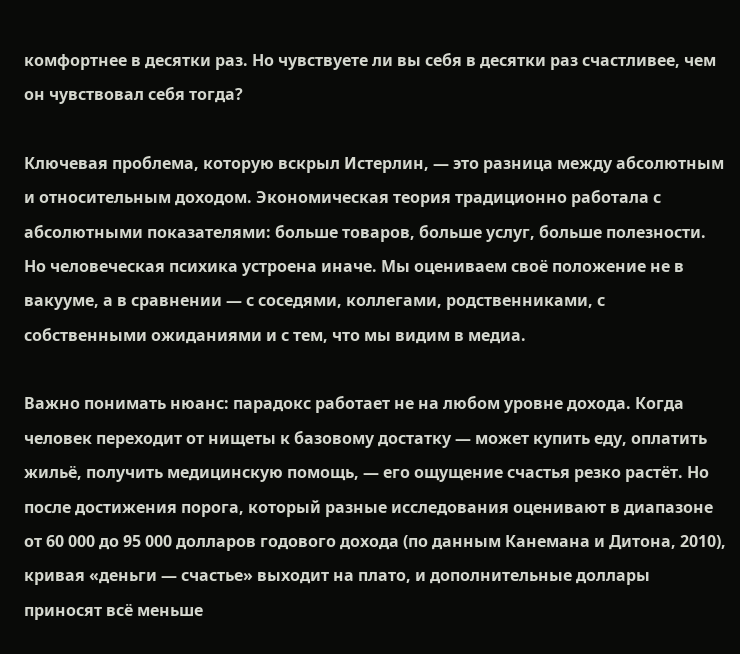комфортнее в десятки раз. Но чувствуете ли вы себя в десятки раз счастливее, чем он чувствовал себя тогда?

Ключевая проблема, которую вскрыл Истерлин, — это разница между абсолютным и относительным доходом. Экономическая теория традиционно работала с абсолютными показателями: больше товаров, больше услуг, больше полезности. Но человеческая психика устроена иначе. Мы оцениваем своё положение не в вакууме, а в сравнении — с соседями, коллегами, родственниками, с собственными ожиданиями и с тем, что мы видим в медиа.

Важно понимать нюанс: парадокс работает не на любом уровне дохода. Когда человек переходит от нищеты к базовому достатку — может купить еду, оплатить жильё, получить медицинскую помощь, — его ощущение счастья резко растёт. Но после достижения порога, который разные исследования оценивают в диапазоне от 60 000 до 95 000 долларов годового дохода (по данным Канемана и Дитона, 2010), кривая «деньги — счастье» выходит на плато, и дополнительные доллары приносят всё меньше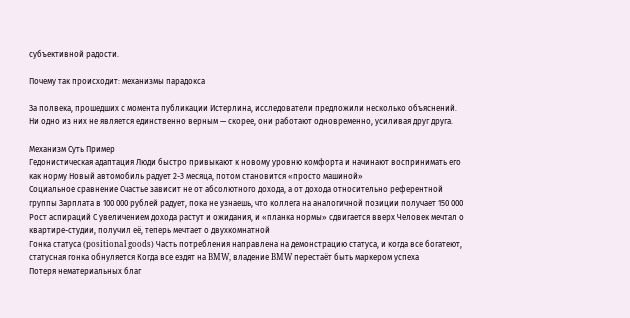субъективной радости.

Почему так происходит: механизмы парадокса

За полвека, прошедших с момента публикации Истерлина, исследователи предложили несколько объяснений. Ни одно из них не является единственно верным — скорее, они работают одновременно, усиливая друг друга.

Механизм Суть Пример
Гедонистическая адаптация Люди быстро привыкают к новому уровню комфорта и начинают воспринимать его как норму Новый автомобиль радует 2-3 месяца, потом становится «просто машиной»
Социальное сравнение Счастье зависит не от абсолютного дохода, а от дохода относительно референтной группы Зарплата в 100 000 рублей радует, пока не узнаешь, что коллега на аналогичной позиции получает 150 000
Рост аспираций С увеличением дохода растут и ожидания, и «планка нормы» сдвигается вверх Человек мечтал о квартире-студии, получил её, теперь мечтает о двухкомнатной
Гонка статуса (positional goods) Часть потребления направлена на демонстрацию статуса, и когда все богатеют, статусная гонка обнуляется Когда все ездят на BMW, владение BMW перестаёт быть маркером успеха
Потеря нематериальных благ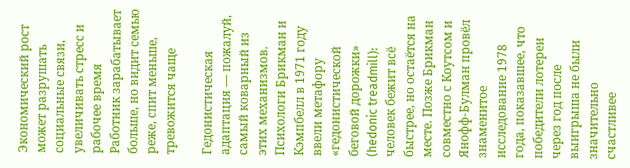Экономический рост может разрушать социальные связи, увеличивать стресс и рабочее время Работник зарабатывает больше, но видит семью реже, спит меньше, тревожится чаще

Гедонистическая адаптация — пожалуй, самый коварный из этих механизмов. Психологи Брикман и Кэмпбелл в 1971 году ввели метафору «гедонистической беговой дорожки» (hedonic treadmill): человек бежит всё быстрее, но остаётся на месте. Позже Брикман совместно с Коутсом и Янофф-Булман провёл знаменитое исследование 1978 года, показавшее, что победители лотереи через год после выигрыша не были значительно счастливее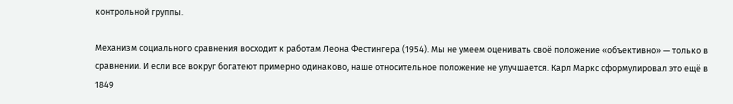контрольной группы.

Механизм социального сравнения восходит к работам Леона Фестингера (1954). Мы не умеем оценивать своё положение «объективно» — только в сравнении. И если все вокруг богатеют примерно одинаково, наше относительное положение не улучшается. Карл Маркс сформулировал это ещё в 1849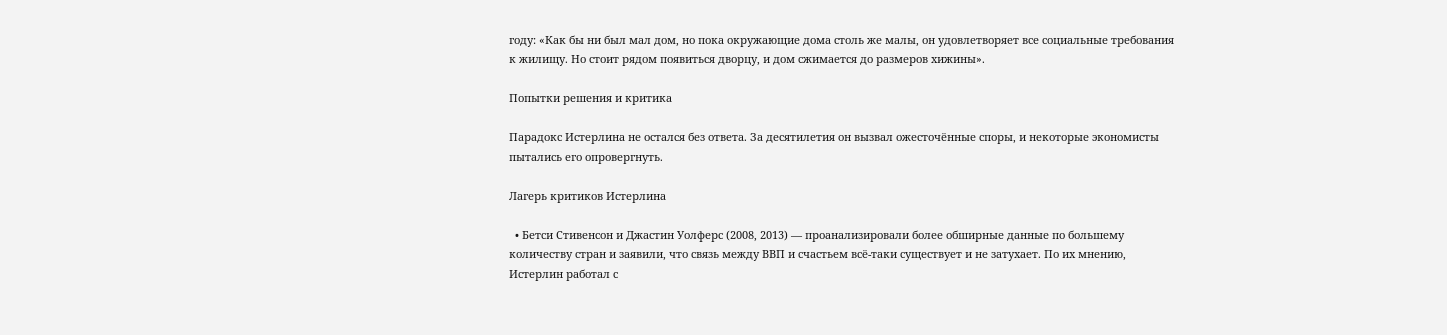году: «Как бы ни был мал дом, но пока окружающие дома столь же малы, он удовлетворяет все социальные требования к жилищу. Но стоит рядом появиться дворцу, и дом сжимается до размеров хижины».

Попытки решения и критика

Парадокс Истерлина не остался без ответа. За десятилетия он вызвал ожесточённые споры, и некоторые экономисты пытались его опровергнуть.

Лагерь критиков Истерлина

  • Бетси Стивенсон и Джастин Уолферс (2008, 2013) — проанализировали более обширные данные по большему количеству стран и заявили, что связь между ВВП и счастьем всё-таки существует и не затухает. По их мнению, Истерлин работал с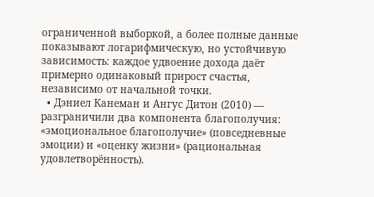ограниченной выборкой, а более полные данные показывают логарифмическую, но устойчивую зависимость: каждое удвоение дохода даёт примерно одинаковый прирост счастья, независимо от начальной точки.
  • Дэниел Канеман и Ангус Дитон (2010) — разграничили два компонента благополучия: «эмоциональное благополучие» (повседневные эмоции) и «оценку жизни» (рациональная удовлетворённость).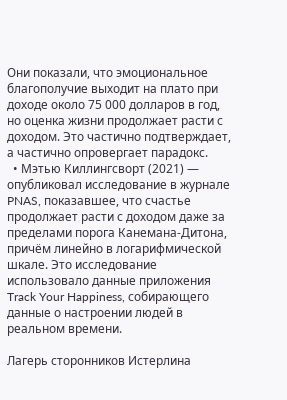Они показали, что эмоциональное благополучие выходит на плато при доходе около 75 000 долларов в год, но оценка жизни продолжает расти с доходом. Это частично подтверждает, а частично опровергает парадокс.
  • Мэтью Киллингсворт (2021) — опубликовал исследование в журнале PNAS, показавшее, что счастье продолжает расти с доходом даже за пределами порога Канемана-Дитона, причём линейно в логарифмической шкале. Это исследование использовало данные приложения Track Your Happiness, собирающего данные о настроении людей в реальном времени.

Лагерь сторонников Истерлина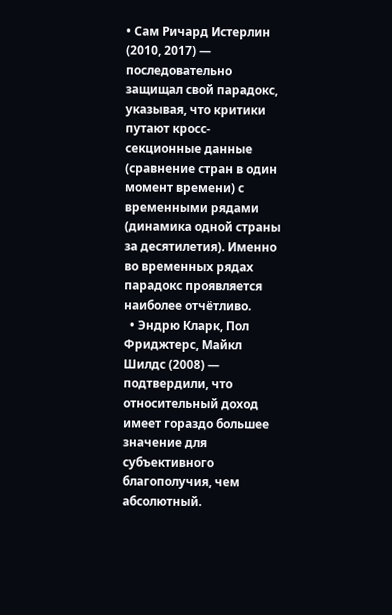• Сам Ричард Истерлин (2010, 2017) — последовательно защищал свой парадокс, указывая, что критики путают кросс-секционные данные (сравнение стран в один момент времени) с временными рядами (динамика одной страны за десятилетия). Именно во временных рядах парадокс проявляется наиболее отчётливо.
  • Эндрю Кларк, Пол Фриджтерс, Майкл Шилдс (2008) — подтвердили, что относительный доход имеет гораздо большее значение для субъективного благополучия, чем абсолютный.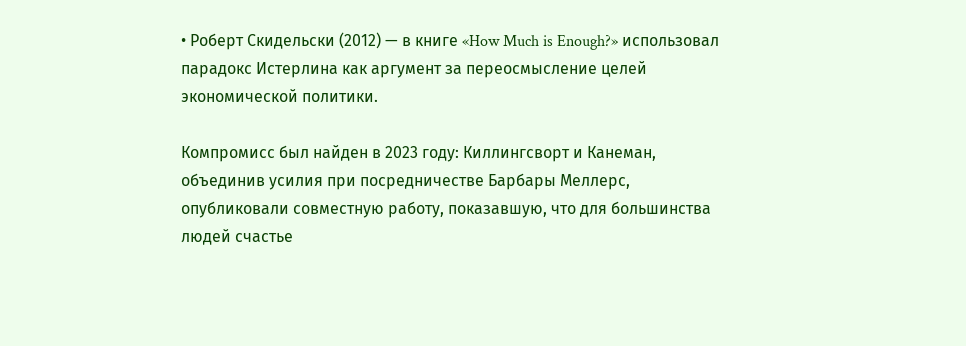• Роберт Скидельски (2012) — в книге «How Much is Enough?» использовал парадокс Истерлина как аргумент за переосмысление целей экономической политики.

Компромисс был найден в 2023 году: Киллингсворт и Канеман, объединив усилия при посредничестве Барбары Меллерс, опубликовали совместную работу, показавшую, что для большинства людей счастье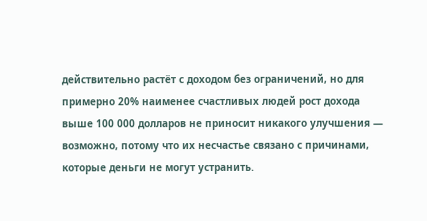действительно растёт с доходом без ограничений, но для примерно 20% наименее счастливых людей рост дохода выше 100 000 долларов не приносит никакого улучшения — возможно, потому что их несчастье связано с причинами, которые деньги не могут устранить.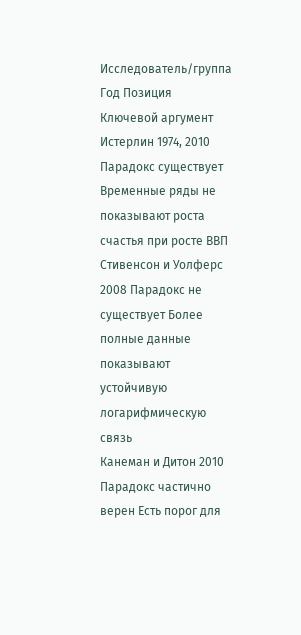Исследователь/группа Год Позиция Ключевой аргумент
Истерлин 1974, 2010 Парадокс существует Временные ряды не показывают роста счастья при росте ВВП
Стивенсон и Уолферс 2008 Парадокс не существует Более полные данные показывают устойчивую логарифмическую связь
Канеман и Дитон 2010 Парадокс частично верен Есть порог для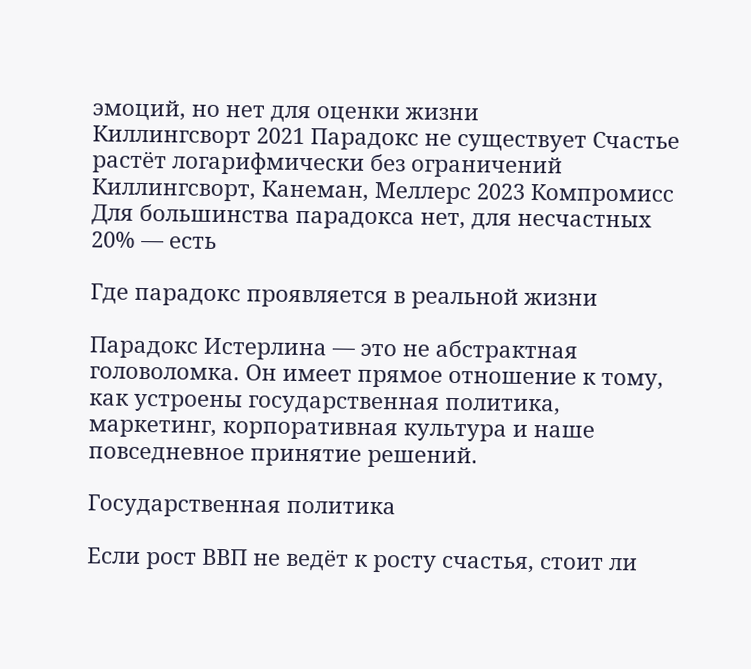эмоций, но нет для оценки жизни
Киллингсворт 2021 Парадокс не существует Счастье растёт логарифмически без ограничений
Киллингсворт, Канеман, Меллерс 2023 Компромисс Для большинства парадокса нет, для несчастных 20% — есть

Где парадокс проявляется в реальной жизни

Парадокс Истерлина — это не абстрактная головоломка. Он имеет прямое отношение к тому, как устроены государственная политика, маркетинг, корпоративная культура и наше повседневное принятие решений.

Государственная политика

Если рост ВВП не ведёт к росту счастья, стоит ли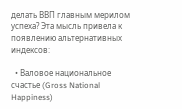делать ВВП главным мерилом успеха? Эта мысль привела к появлению альтернативных индексов:

  • Валовое национальное счастье (Gross National Happiness)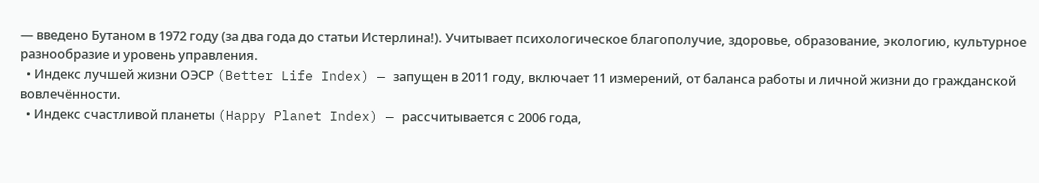— введено Бутаном в 1972 году (за два года до статьи Истерлина!). Учитывает психологическое благополучие, здоровье, образование, экологию, культурное разнообразие и уровень управления.
  • Индекс лучшей жизни ОЭСР (Better Life Index) — запущен в 2011 году, включает 11 измерений, от баланса работы и личной жизни до гражданской вовлечённости.
  • Индекс счастливой планеты (Happy Planet Index) — рассчитывается с 2006 года,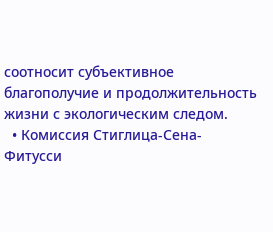соотносит субъективное благополучие и продолжительность жизни с экологическим следом.
  • Комиссия Стиглица-Сена-Фитусси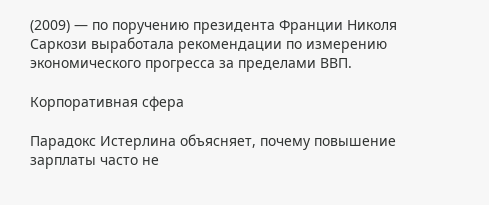(2009) — по поручению президента Франции Николя Саркози выработала рекомендации по измерению экономического прогресса за пределами ВВП.

Корпоративная сфера

Парадокс Истерлина объясняет, почему повышение зарплаты часто не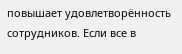повышает удовлетворённость сотрудников. Если все в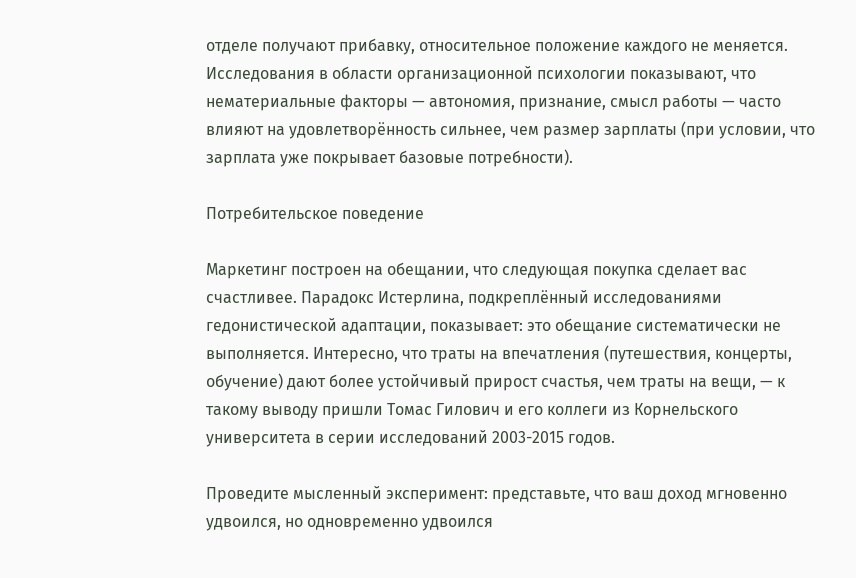отделе получают прибавку, относительное положение каждого не меняется. Исследования в области организационной психологии показывают, что нематериальные факторы — автономия, признание, смысл работы — часто влияют на удовлетворённость сильнее, чем размер зарплаты (при условии, что зарплата уже покрывает базовые потребности).

Потребительское поведение

Маркетинг построен на обещании, что следующая покупка сделает вас счастливее. Парадокс Истерлина, подкреплённый исследованиями гедонистической адаптации, показывает: это обещание систематически не выполняется. Интересно, что траты на впечатления (путешествия, концерты, обучение) дают более устойчивый прирост счастья, чем траты на вещи, — к такому выводу пришли Томас Гилович и его коллеги из Корнельского университета в серии исследований 2003-2015 годов.

Проведите мысленный эксперимент: представьте, что ваш доход мгновенно удвоился, но одновременно удвоился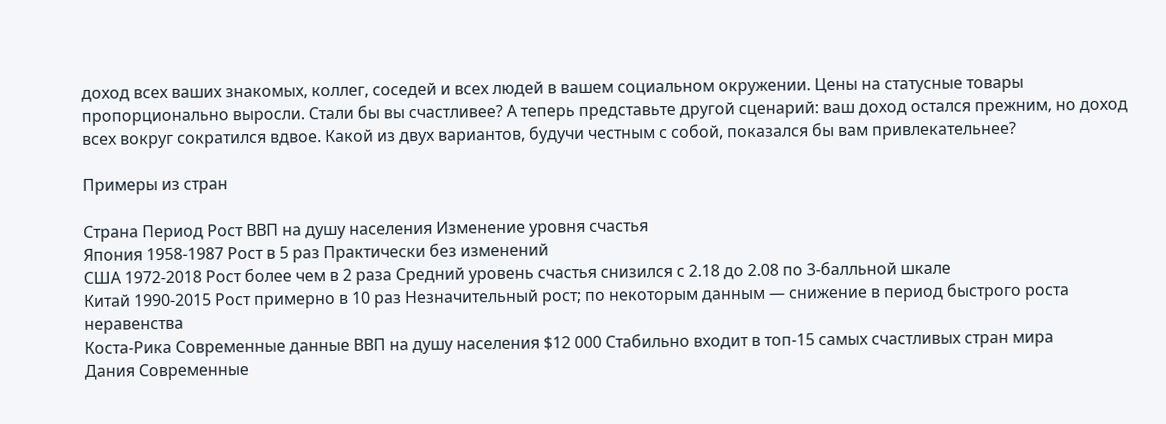доход всех ваших знакомых, коллег, соседей и всех людей в вашем социальном окружении. Цены на статусные товары пропорционально выросли. Стали бы вы счастливее? А теперь представьте другой сценарий: ваш доход остался прежним, но доход всех вокруг сократился вдвое. Какой из двух вариантов, будучи честным с собой, показался бы вам привлекательнее?

Примеры из стран

Страна Период Рост ВВП на душу населения Изменение уровня счастья
Япония 1958-1987 Рост в 5 раз Практически без изменений
США 1972-2018 Рост более чем в 2 раза Средний уровень счастья снизился с 2.18 до 2.08 по 3-балльной шкале
Китай 1990-2015 Рост примерно в 10 раз Незначительный рост; по некоторым данным — снижение в период быстрого роста неравенства
Коста-Рика Современные данные ВВП на душу населения $12 000 Стабильно входит в топ-15 самых счастливых стран мира
Дания Современные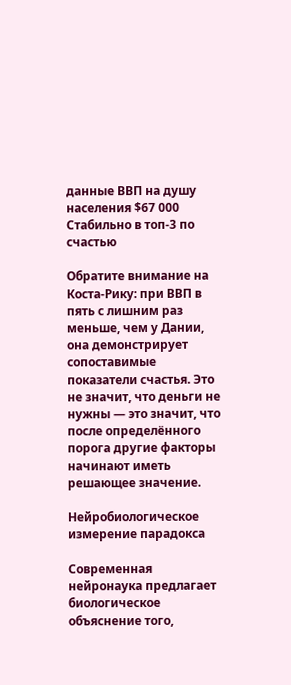данные ВВП на душу населения $67 000 Стабильно в топ-3 по счастью

Обратите внимание на Коста-Рику: при ВВП в пять с лишним раз меньше, чем у Дании, она демонстрирует сопоставимые показатели счастья. Это не значит, что деньги не нужны — это значит, что после определённого порога другие факторы начинают иметь решающее значение.

Нейробиологическое измерение парадокса

Современная нейронаука предлагает биологическое объяснение того,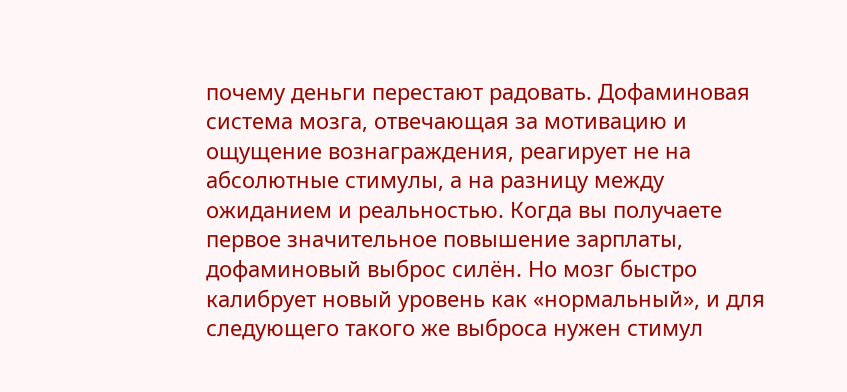почему деньги перестают радовать. Дофаминовая система мозга, отвечающая за мотивацию и ощущение вознаграждения, реагирует не на абсолютные стимулы, а на разницу между ожиданием и реальностью. Когда вы получаете первое значительное повышение зарплаты, дофаминовый выброс силён. Но мозг быстро калибрует новый уровень как «нормальный», и для следующего такого же выброса нужен стимул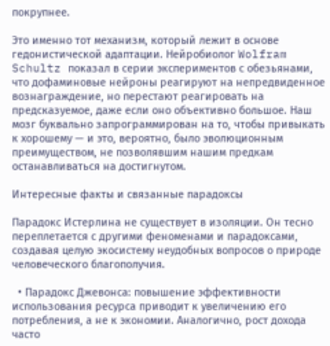покрупнее.

Это именно тот механизм, который лежит в основе гедонистической адаптации. Нейробиолог Wolfram Schultz показал в серии экспериментов с обезьянами, что дофаминовые нейроны реагируют на непредвиденное вознаграждение, но перестают реагировать на предсказуемое, даже если оно объективно большое. Наш мозг буквально запрограммирован на то, чтобы привыкать к хорошему — и это, вероятно, было эволюционным преимуществом, не позволявшим нашим предкам останавливаться на достигнутом.

Интересные факты и связанные парадоксы

Парадокс Истерлина не существует в изоляции. Он тесно переплетается с другими феноменами и парадоксами, создавая целую экосистему неудобных вопросов о природе человеческого благополучия.

  • Парадокс Джевонса: повышение эффективности использования ресурса приводит к увеличению его потребления, а не к экономии. Аналогично, рост дохода часто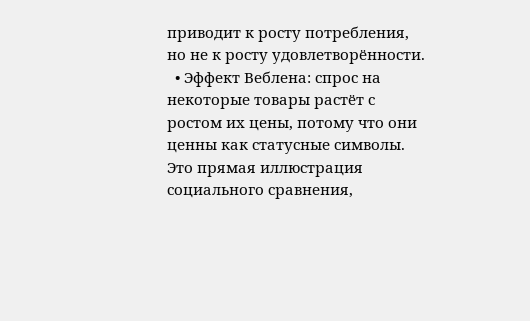приводит к росту потребления, но не к росту удовлетворённости.
  • Эффект Веблена: спрос на некоторые товары растёт с ростом их цены, потому что они ценны как статусные символы. Это прямая иллюстрация социального сравнения,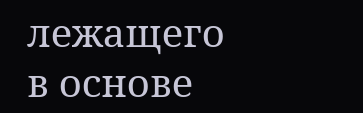лежащего в основе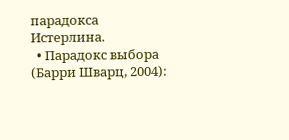парадокса Истерлина.
  • Парадокс выбора (Барри Шварц, 2004):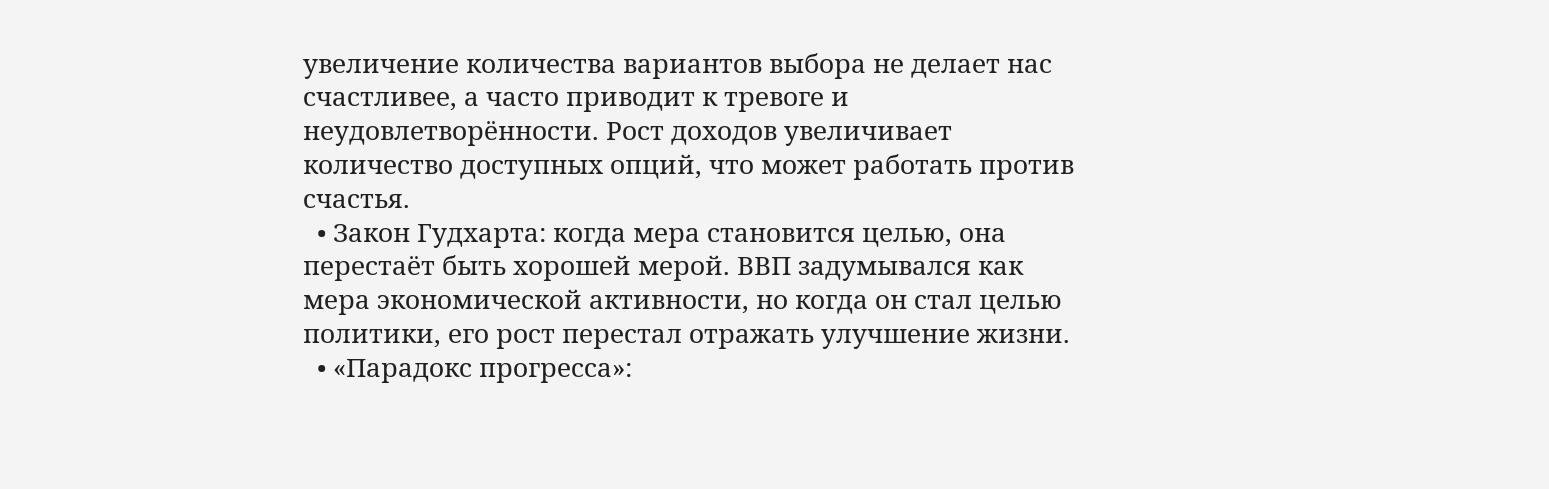увеличение количества вариантов выбора не делает нас счастливее, а часто приводит к тревоге и неудовлетворённости. Рост доходов увеличивает количество доступных опций, что может работать против счастья.
  • Закон Гудхарта: когда мера становится целью, она перестаёт быть хорошей мерой. ВВП задумывался как мера экономической активности, но когда он стал целью политики, его рост перестал отражать улучшение жизни.
  • «Парадокс прогресса»: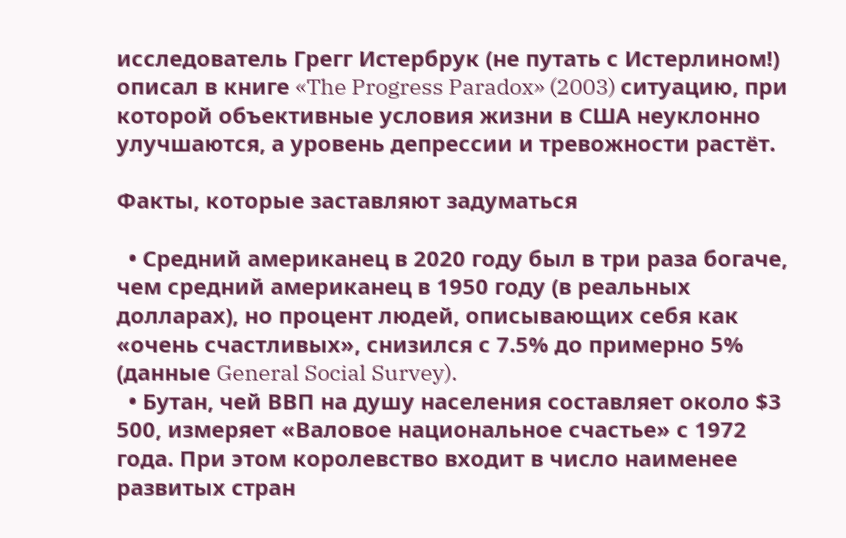исследователь Грегг Иcтербрук (не путать с Истерлином!) описал в книге «The Progress Paradox» (2003) ситуацию, при которой объективные условия жизни в США неуклонно улучшаются, а уровень депрессии и тревожности растёт.

Факты, которые заставляют задуматься

  • Средний американец в 2020 году был в три раза богаче, чем средний американец в 1950 году (в реальных долларах), но процент людей, описывающих себя как «очень счастливых», снизился с 7.5% до примерно 5% (данные General Social Survey).
  • Бутан, чей ВВП на душу населения составляет около $3 500, измеряет «Валовое национальное счастье» с 1972 года. При этом королевство входит в число наименее развитых стран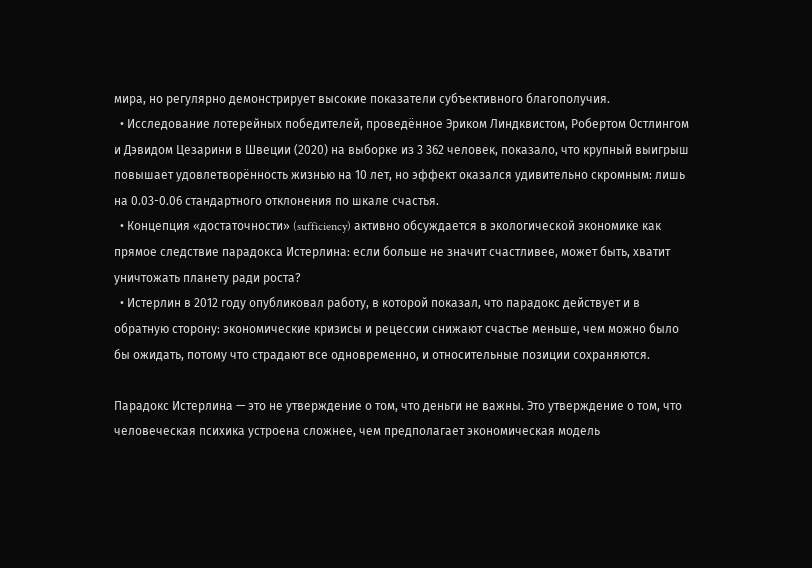мира, но регулярно демонстрирует высокие показатели субъективного благополучия.
  • Исследование лотерейных победителей, проведённое Эриком Линдквистом, Робертом Остлингом и Дэвидом Цезарини в Швеции (2020) на выборке из 3 362 человек, показало, что крупный выигрыш повышает удовлетворённость жизнью на 10 лет, но эффект оказался удивительно скромным: лишь на 0.03-0.06 стандартного отклонения по шкале счастья.
  • Концепция «достаточности» (sufficiency) активно обсуждается в экологической экономике как прямое следствие парадокса Истерлина: если больше не значит счастливее, может быть, хватит уничтожать планету ради роста?
  • Истерлин в 2012 году опубликовал работу, в которой показал, что парадокс действует и в обратную сторону: экономические кризисы и рецессии снижают счастье меньше, чем можно было бы ожидать, потому что страдают все одновременно, и относительные позиции сохраняются.

Парадокс Истерлина — это не утверждение о том, что деньги не важны. Это утверждение о том, что человеческая психика устроена сложнее, чем предполагает экономическая модель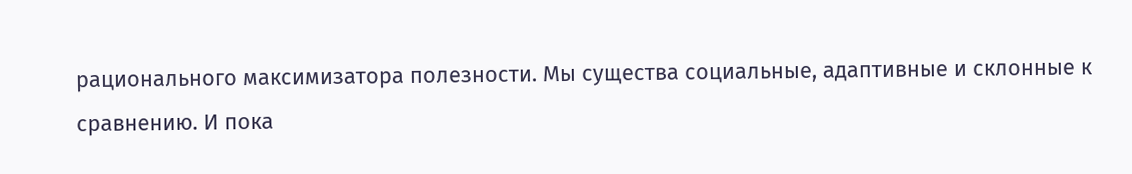рационального максимизатора полезности. Мы существа социальные, адаптивные и склонные к сравнению. И пока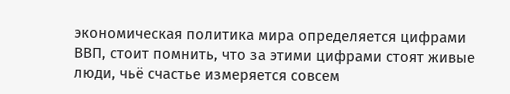экономическая политика мира определяется цифрами ВВП, стоит помнить, что за этими цифрами стоят живые люди, чьё счастье измеряется совсем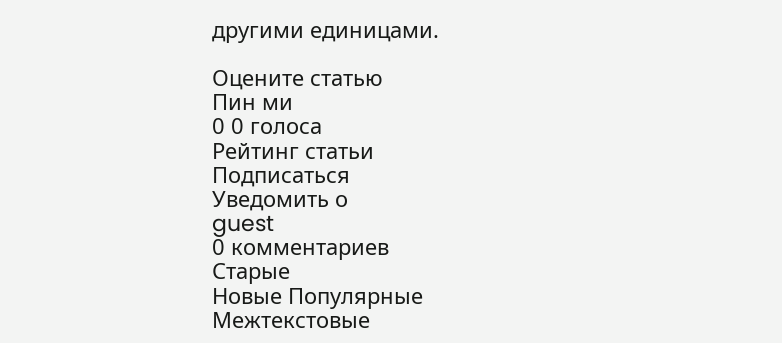другими единицами.

Оцените статью
Пин ми
0 0 голоса
Рейтинг статьи
Подписаться
Уведомить о
guest
0 комментариев
Старые
Новые Популярные
Межтекстовые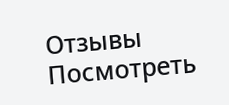Отзывы
Посмотреть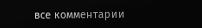все комментарии